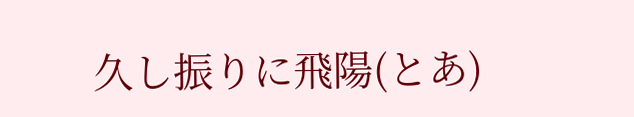久し振りに飛陽(とあ)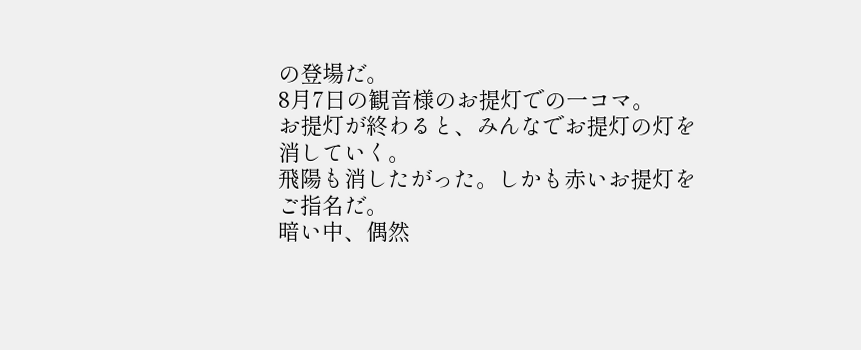の登場だ。
8月7日の観音様のお提灯での一コマ。
お提灯が終わると、みんなでお提灯の灯を消していく。
飛陽も消したがった。しかも赤いお提灯をご指名だ。
暗い中、偶然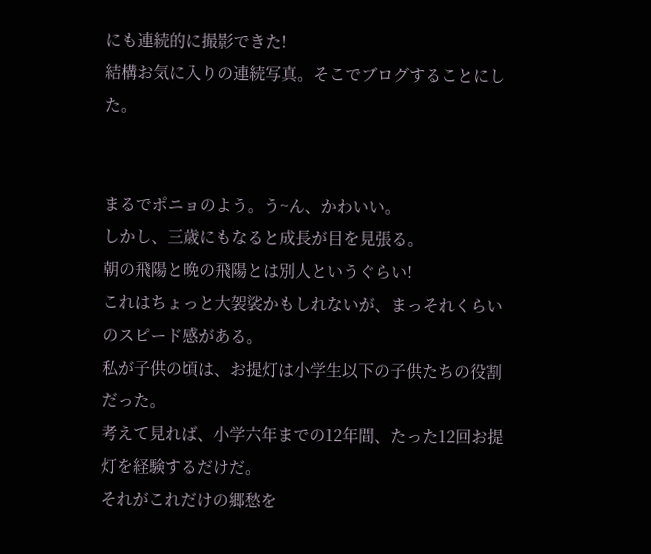にも連続的に撮影できた!
結構お気に入りの連続写真。そこでブログすることにした。


まるでポニョのよう。う~ん、かわいい。
しかし、三歳にもなると成長が目を見張る。
朝の飛陽と晩の飛陽とは別人というぐらい!
これはちょっと大袈裟かもしれないが、まっそれくらいのスピード感がある。
私が子供の頃は、お提灯は小学生以下の子供たちの役割だった。
考えて見れば、小学六年までの12年間、たった12回お提灯を経験するだけだ。
それがこれだけの郷愁を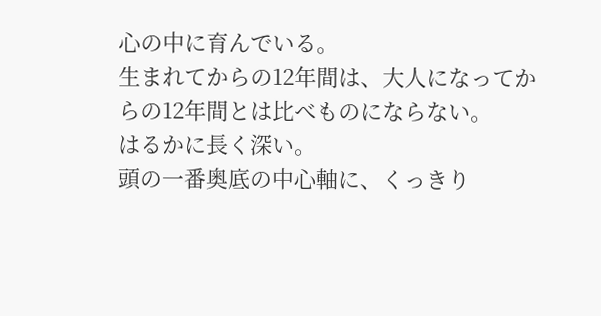心の中に育んでいる。
生まれてからの12年間は、大人になってからの12年間とは比べものにならない。
はるかに長く深い。
頭の一番奥底の中心軸に、くっきり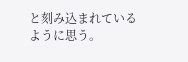と刻み込まれているように思う。